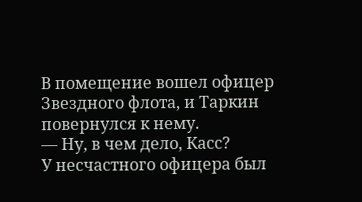В помещение вошел офицер Звездного флота, и Таркин повернулся к нему.
— Ну, в чем дело, Касс?
У несчастного офицера был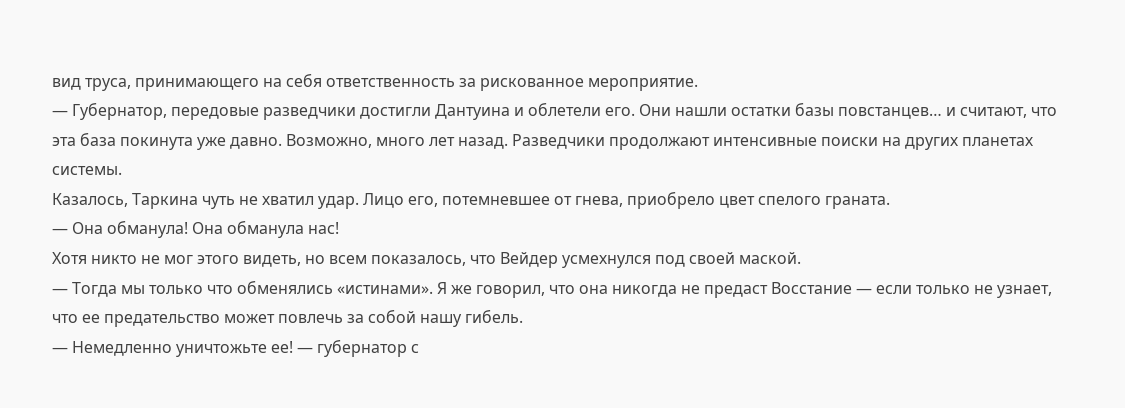вид труса, принимающего на себя ответственность за рискованное мероприятие.
— Губернатор, передовые разведчики достигли Дантуина и облетели его. Они нашли остатки базы повстанцев… и считают, что эта база покинута уже давно. Возможно, много лет назад. Разведчики продолжают интенсивные поиски на других планетах системы.
Казалось, Таркина чуть не хватил удар. Лицо его, потемневшее от гнева, приобрело цвет спелого граната.
— Она обманула! Она обманула нас!
Хотя никто не мог этого видеть, но всем показалось, что Вейдер усмехнулся под своей маской.
— Тогда мы только что обменялись «истинами». Я же говорил, что она никогда не предаст Восстание — если только не узнает, что ее предательство может повлечь за собой нашу гибель.
— Немедленно уничтожьте ее! — губернатор с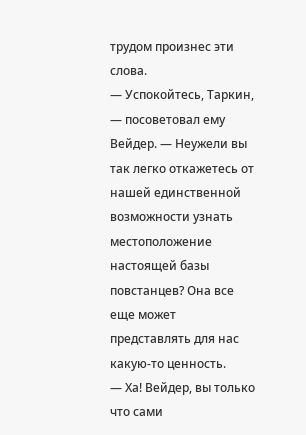трудом произнес эти слова.
— Успокойтесь, Таркин, — посоветовал ему Вейдер. — Неужели вы так легко откажетесь от нашей единственной возможности узнать местоположение настоящей базы повстанцев? Она все еще может представлять для нас какую-то ценность.
— Ха! Вейдер, вы только что сами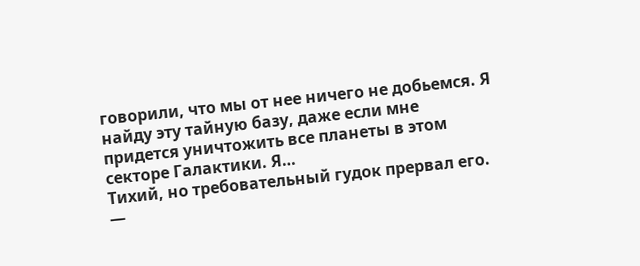говорили, что мы от нее ничего не добьемся. Я найду эту тайную базу, даже если мне придется уничтожить все планеты в этом секторе Галактики. Я…
Тихий, но требовательный гудок прервал его.
—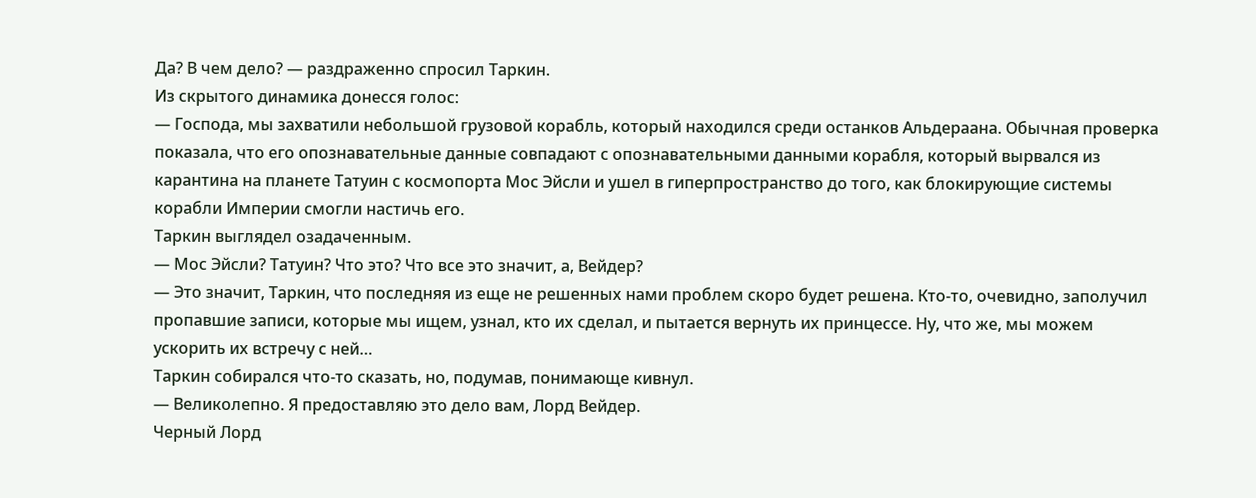Да? В чем дело? — раздраженно спросил Таркин.
Из скрытого динамика донесся голос:
— Господа, мы захватили небольшой грузовой корабль, который находился среди останков Альдераана. Обычная проверка показала, что его опознавательные данные совпадают с опознавательными данными корабля, который вырвался из карантина на планете Татуин с космопорта Мос Эйсли и ушел в гиперпространство до того, как блокирующие системы корабли Империи смогли настичь его.
Таркин выглядел озадаченным.
— Мос Эйсли? Татуин? Что это? Что все это значит, а, Вейдер?
— Это значит, Таркин, что последняя из еще не решенных нами проблем скоро будет решена. Кто-то, очевидно, заполучил пропавшие записи, которые мы ищем, узнал, кто их сделал, и пытается вернуть их принцессе. Ну, что же, мы можем ускорить их встречу с ней…
Таркин собирался что-то сказать, но, подумав, понимающе кивнул.
— Великолепно. Я предоставляю это дело вам, Лорд Вейдер.
Черный Лорд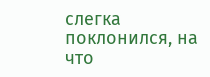слегка поклонился, на что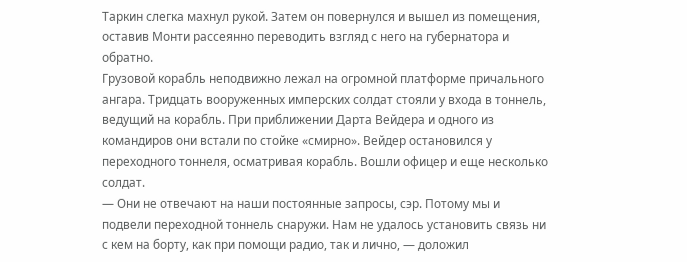Таркин слегка махнул рукой. Затем он повернулся и вышел из помещения, оставив Монти рассеянно переводить взгляд с него на губернатора и обратно.
Грузовой корабль неподвижно лежал на огромной платформе причального ангара. Тридцать вооруженных имперских солдат стояли у входа в тоннель, ведущий на корабль. При приближении Дарта Вейдера и одного из командиров они встали по стойке «смирно». Вейдер остановился у переходного тоннеля, осматривая корабль. Вошли офицер и еще несколько солдат.
— Они не отвечают на наши постоянные запросы, сэр. Потому мы и подвели переходной тоннель снаружи. Нам не удалось установить связь ни с кем на борту, как при помощи радио, так и лично, — доложил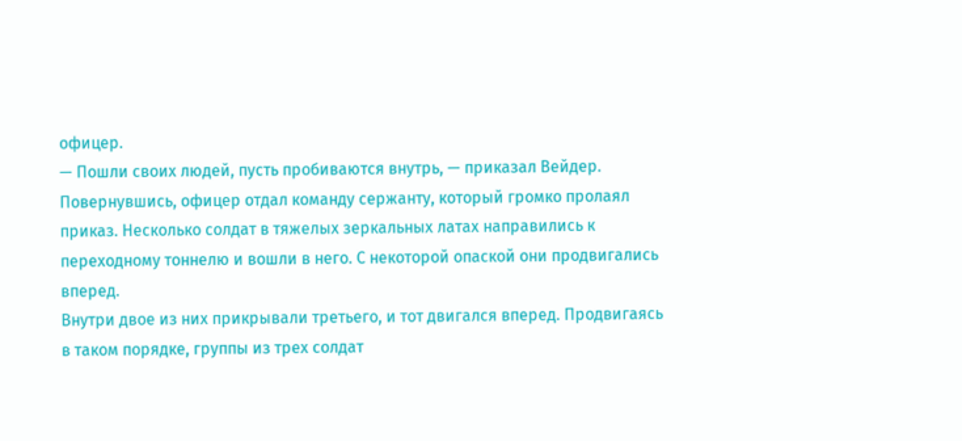офицер.
— Пошли своих людей, пусть пробиваются внутрь, — приказал Вейдер.
Повернувшись, офицер отдал команду сержанту, который громко пролаял приказ. Несколько солдат в тяжелых зеркальных латах направились к переходному тоннелю и вошли в него. С некоторой опаской они продвигались вперед.
Внутри двое из них прикрывали третьего, и тот двигался вперед. Продвигаясь в таком порядке, группы из трех солдат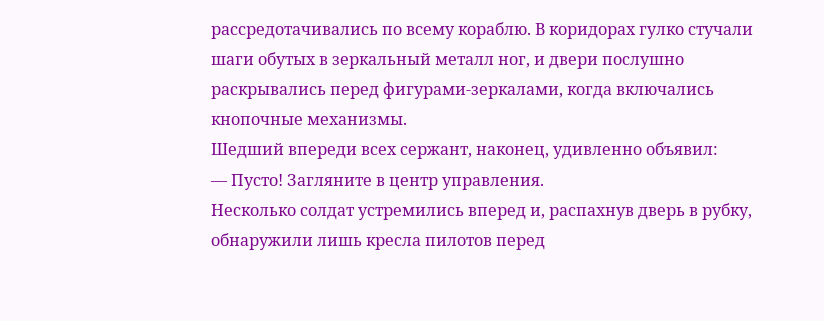рассредотачивались по всему кораблю. В коридорах гулко стучали шаги обутых в зеркальный металл ног, и двери послушно раскрывались перед фигурами-зеркалами, когда включались кнопочные механизмы.
Шедший впереди всех сержант, наконец, удивленно объявил:
— Пусто! Загляните в центр управления.
Несколько солдат устремились вперед и, распахнув дверь в рубку, обнаружили лишь кресла пилотов перед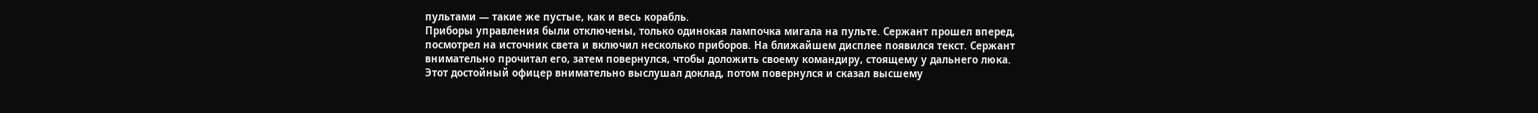пультами — такие же пустые, как и весь корабль.
Приборы управления были отключены, только одинокая лампочка мигала на пульте. Сержант прошел вперед, посмотрел на источник света и включил несколько приборов. На ближайшем дисплее появился текст. Сержант внимательно прочитал его, затем повернулся, чтобы доложить своему командиру, стоящему у дальнего люка.
Этот достойный офицер внимательно выслушал доклад, потом повернулся и сказал высшему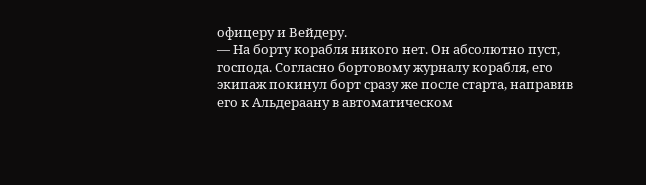офицеру и Вейдеру.
— На борту корабля никого нет. Он абсолютно пуст, господа. Согласно бортовому журналу корабля, его экипаж покинул борт сразу же после старта, направив его к Альдераану в автоматическом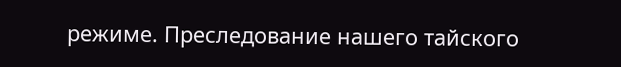режиме. Преследование нашего тайского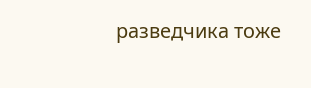разведчика тоже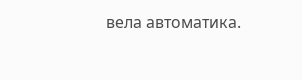вела автоматика.